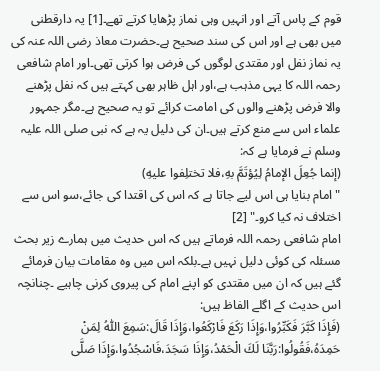قوم کے پاس آتے اور انہیں وہی نماز پڑھایا کرتے تھے۔[1] یہ دارقطنی میں بھی ہے اور اس کی سند صحیح ہے۔حضرت معاذ رضی اللہ عنہ کی یہ نماز نفل اور مقتدی لوگوں کی فرض ہوا کرتی تھی۔اور امام شافعی رحمہ اللہ کا یہی مذہب ہے،اور اہل ظاہر بھی کہتے ہیں کہ نفل پڑھنے والا فرض پڑھنے والوں کی امامت کرائے تو یہ صحیح ہے۔مگر جمہور علماء اس سے منع کرتے ہیں۔ان کی دلیل یہ ہے کہ نبی صلی اللہ علیہ وسلم نے فرمایا ہے کہ:
(إنما جُعِلَ الإمامُ لِيُؤتَمَّ بهِ،فلا تختلِفوا عليهِ)
"امام بنایا ہی اس لیے جاتا ہے کہ اس کی اقتدا کی جائے،سو اس سے اختلاف نہ کیا کرو۔" [2]
امام شافعی رحمہ اللہ فرماتے ہیں کہ اس حدیث میں ہمارے زیر بحث مسئلہ کی کوئی دلیل نہیں ہے۔بلکہ اس میں وہ مقامات بیان فرمائے گئے ہیں کہ ان میں مقتدی کو اپنے امام کی پیروی کرنی چاہیے ۔چنانچہ اس حدیث کے اگلے الفاظ ہیں:
(فَإِذَا كَبَّرَ فَكَبِّرُوا،وَإِذَا رَكَعَ فَارْكَعُوا،وَإِذَا قَالَ:سَمِعَ اللّٰهُ لِمَنْ حَمِدَهُ،فَقُولُوا:رَبَّنَا لَكَ الْحَمْدُ،وَإِذَا سَجَدَ،فَاسْجُدُوا،وَإِذَا صَلَّى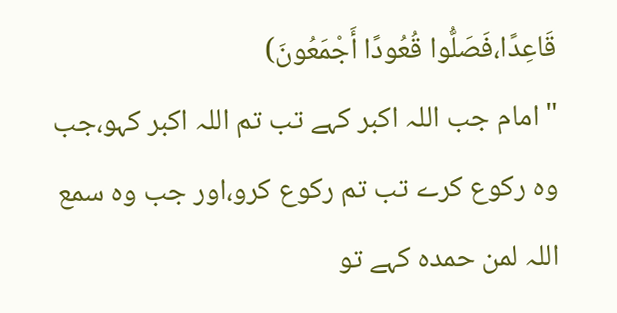قَاعِدًا،فَصَلُّوا قُعُودًا أَجْمَعُونَ)
"امام جب اللہ اکبر کہے تب تم اللہ اکبر کہو،جب وہ رکوع کرے تب تم رکوع کرو،اور جب وہ سمع اللہ لمن حمدہ کہے تو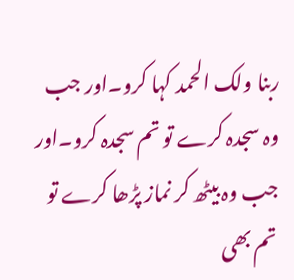ربنا ولک الحمد کہا کرو۔اور جب وہ سجدہ کرے تو تم سجدہ کرو۔اور جب وہ بیٹھ کر نماز پڑھا کرے تو تم بھی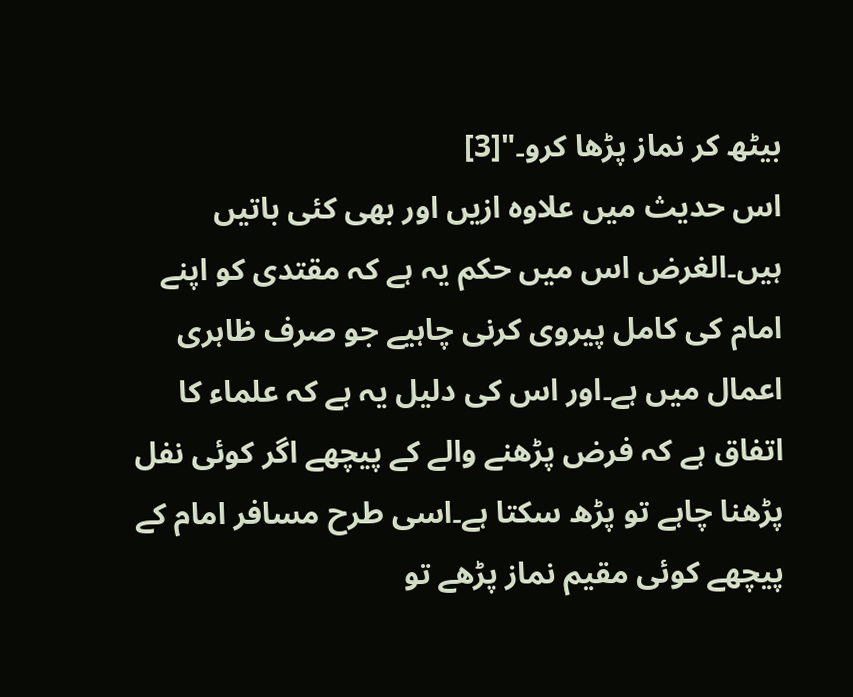بیٹھ کر نماز پڑھا کرو۔"[3]
اس حدیث میں علاوہ ازیں اور بھی کئی باتیں ہیں۔الغرض اس میں حکم یہ ہے کہ مقتدی کو اپنے امام کی کامل پیروی کرنی چاہیے جو صرف ظاہری اعمال میں ہے۔اور اس کی دلیل یہ ہے کہ علماء کا اتفاق ہے کہ فرض پڑھنے والے کے پیچھے اگر کوئی نفل پڑھنا چاہے تو پڑھ سکتا ہے۔اسی طرح مسافر امام کے پیچھے کوئی مقیم نماز پڑھے تو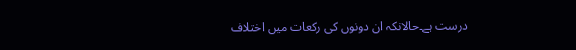درست ہے۔حالانکہ ان دونوں کی رکعات میں اختلاف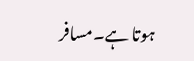ہوتا ہے۔مسافر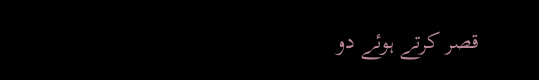قصر کرتے ہوئے دو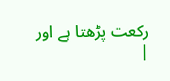رکعت پڑھتا ہے اور
|